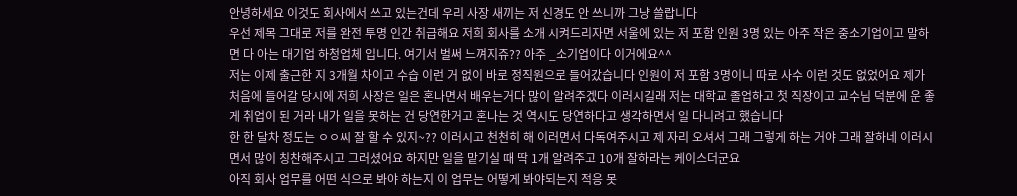안녕하세요 이것도 회사에서 쓰고 있는건데 우리 사장 새끼는 저 신경도 안 쓰니까 그냥 쓸랍니다
우선 제목 그대로 저를 완전 투명 인간 취급해요 저희 회사를 소개 시켜드리자면 서울에 있는 저 포함 인원 3명 있는 아주 작은 중소기업이고 말하면 다 아는 대기업 하청업체 입니다. 여기서 벌써 느껴지쥬?? 아주 _소기업이다 이거에요^^
저는 이제 출근한 지 3개월 차이고 수습 이런 거 없이 바로 정직원으로 들어갔습니다 인원이 저 포함 3명이니 따로 사수 이런 것도 없었어요 제가 처음에 들어갈 당시에 저희 사장은 일은 혼나면서 배우는거다 많이 알려주겠다 이러시길래 저는 대학교 졸업하고 첫 직장이고 교수님 덕분에 운 좋게 취업이 된 거라 내가 일을 못하는 건 당연한거고 혼나는 것 역시도 당연하다고 생각하면서 일 다니려고 했습니다
한 한 달차 정도는 ㅇㅇ씨 잘 할 수 있지~?? 이러시고 천천히 해 이러면서 다독여주시고 제 자리 오셔서 그래 그렇게 하는 거야 그래 잘하네 이러시면서 많이 칭찬해주시고 그러셨어요 하지만 일을 맡기실 때 딱 1개 알려주고 10개 잘하라는 케이스더군요
아직 회사 업무를 어떤 식으로 봐야 하는지 이 업무는 어떻게 봐야되는지 적응 못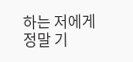하는 저에게 정말 기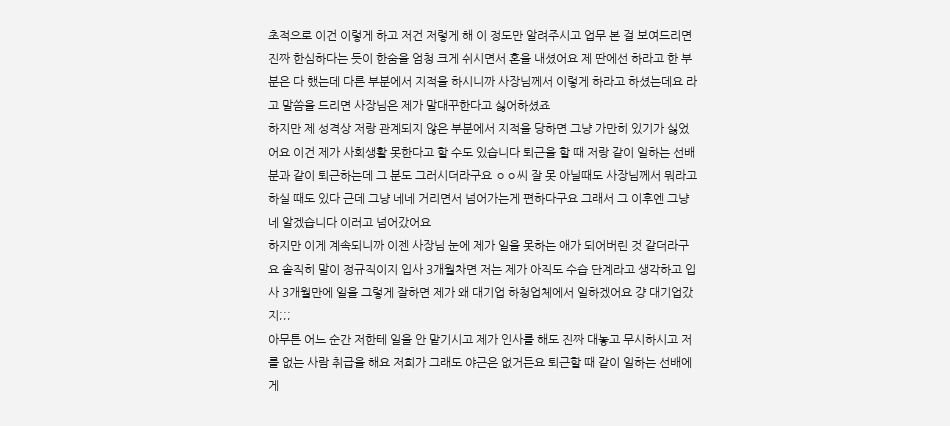초적으로 이건 이렇게 하고 저건 저렇게 해 이 정도만 알려주시고 업무 본 걸 보여드리면 진짜 한심하다는 듯이 한숨을 엄청 크게 쉬시면서 혼을 내셨어요 제 딴에선 하라고 한 부분은 다 했는데 다른 부분에서 지적을 하시니까 사장님께서 이렇게 하라고 하셨는데요 라고 말씀을 드리면 사장님은 제가 말대꾸한다고 싫어하셨죠
하지만 제 성격상 저랑 관계되지 않은 부분에서 지적을 당하면 그냥 가만히 있기가 싫었어요 이건 제가 사회생활 못한다고 할 수도 있습니다 퇴근을 할 때 저랑 같이 일하는 선배분과 같이 퇴근하는데 그 분도 그러시더라구요 ㅇㅇ씨 잘 못 아닐때도 사장님께서 뭐라고 하실 때도 있다 근데 그냥 네네 거리면서 넘어가는게 편하다구요 그래서 그 이후엔 그냥 네 알겠습니다 이러고 넘어갔어요
하지만 이게 계속되니까 이젠 사장님 눈에 제가 일을 못하는 애가 되어버린 것 같더라구요 솔직히 말이 정규직이지 입사 3개월차면 저는 제가 아직도 수습 단계라고 생각하고 입사 3개월만에 일을 그렇게 잘하면 제가 왜 대기업 하청업체에서 일하겠어요 걍 대기업갔지;;;
아무튼 어느 순간 저한테 일을 안 맡기시고 제가 인사를 해도 진짜 대놓고 무시하시고 저를 없는 사람 취급을 해요 저희가 그래도 야근은 없거든요 퇴근할 때 같이 일하는 선배에게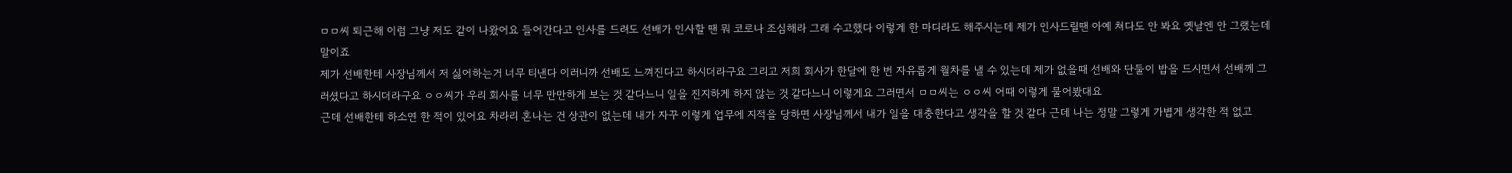ㅁㅁ씨 퇴근해 이럼 그냥 저도 같이 나왔어요 들어간다고 인사를 드려도 선배가 인사할 땐 뭐 코로나 조심해라 그래 수고했다 이렇게 한 마디라도 해주시는데 제가 인사드릴땐 아예 쳐다도 안 봐요 옛날엔 안 그랬는데 말이죠
제가 선배한테 사장님께서 저 싫어하는거 너무 티낸다 이러니까 선배도 느껴진다고 하시더라구요 그리고 저희 회사가 한달에 한 번 자유롭게 월차를 낼 수 있는데 제가 없을때 선배와 단둘이 밥을 드시면서 선배께 그러셨다고 하시더라구요 ㅇㅇ씨가 우리 회사를 너무 만만하게 보는 것 같다느니 일을 진지하게 하지 않는 것 같다느니 이렇게요 그러면서 ㅁㅁ씨는 ㅇㅇ씨 어때 이렇게 물어봤대요
근데 선배한테 하소연 한 적이 있어요 차라리 혼나는 건 상관이 없는데 내가 자꾸 이렇게 업무에 지적을 당하면 사장님께서 내가 일을 대충한다고 생각을 할 것 같다 근데 나는 정말 그렇게 가볍게 생각한 적 없고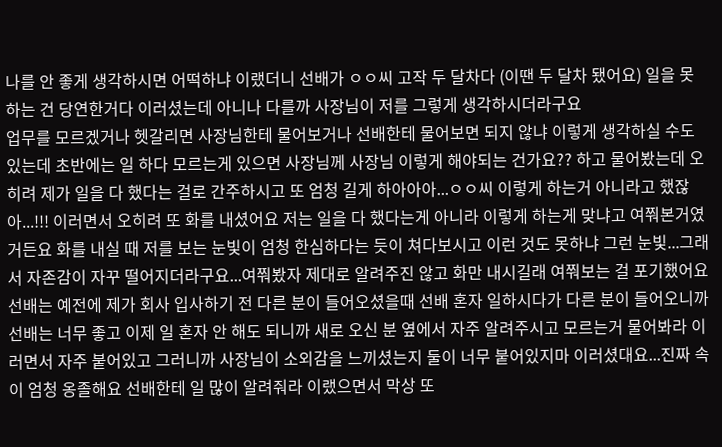나를 안 좋게 생각하시면 어떡하냐 이랬더니 선배가 ㅇㅇ씨 고작 두 달차다 (이땐 두 달차 됐어요) 일을 못하는 건 당연한거다 이러셨는데 아니나 다를까 사장님이 저를 그렇게 생각하시더라구요
업무를 모르겠거나 헷갈리면 사장님한테 물어보거나 선배한테 물어보면 되지 않냐 이렇게 생각하실 수도 있는데 초반에는 일 하다 모르는게 있으면 사장님께 사장님 이렇게 해야되는 건가요?? 하고 물어봤는데 오히려 제가 일을 다 했다는 걸로 간주하시고 또 엄청 길게 하아아아...ㅇㅇ씨 이렇게 하는거 아니라고 했잖아...!!! 이러면서 오히려 또 화를 내셨어요 저는 일을 다 했다는게 아니라 이렇게 하는게 맞냐고 여쭤본거였거든요 화를 내실 때 저를 보는 눈빛이 엄청 한심하다는 듯이 쳐다보시고 이런 것도 못하냐 그런 눈빛...그래서 자존감이 자꾸 떨어지더라구요...여쭤봤자 제대로 알려주진 않고 화만 내시길래 여쭤보는 걸 포기했어요
선배는 예전에 제가 회사 입사하기 전 다른 분이 들어오셨을때 선배 혼자 일하시다가 다른 분이 들어오니까 선배는 너무 좋고 이제 일 혼자 안 해도 되니까 새로 오신 분 옆에서 자주 알려주시고 모르는거 물어봐라 이러면서 자주 붙어있고 그러니까 사장님이 소외감을 느끼셨는지 둘이 너무 붙어있지마 이러셨대요...진짜 속이 엄청 옹졸해요 선배한테 일 많이 알려줘라 이랬으면서 막상 또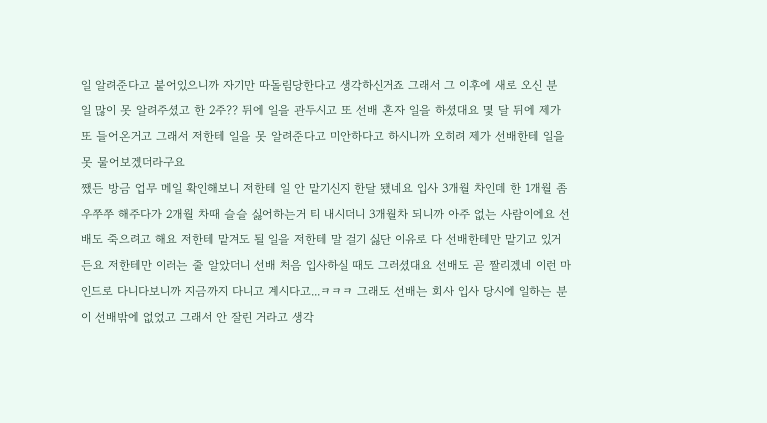일 알려준다고 붙어있으니까 자기만 따돌림당한다고 생각하신거죠 그래서 그 이후에 새로 오신 분 일 많이 못 알려주셨고 한 2주?? 뒤에 일을 관두시고 또 선배 혼자 일을 하셨대요 몇 달 뒤에 제가 또 들어온거고 그래서 저한테 일을 못 알려준다고 미안하다고 하시니까 오히려 제가 선배한테 일을 못 물어보겠더라구요
쨌든 방금 업무 메일 확인해보니 저한테 일 안 맡기신지 한달 됐네요 입사 3개월 차인데 한 1개월 좀 우쭈쭈 해주다가 2개월 차때 슬슬 싫어하는거 티 내시더니 3개월차 되니까 아주 없는 사람이에요 선배도 죽으려고 해요 저한테 맡겨도 될 일을 저한테 말 걸기 싫단 이유로 다 선배한테만 맡기고 있거든요 저한테만 이러는 줄 알았더니 선배 처음 입사하실 때도 그러셨대요 선배도 곧 짤리겠네 이런 마인드로 다니다보니까 지금까지 다니고 계시다고...ㅋㅋㅋ 그래도 선배는 회사 입사 당시에 일하는 분이 선배밖에 없었고 그래서 안 잘린 거라고 생각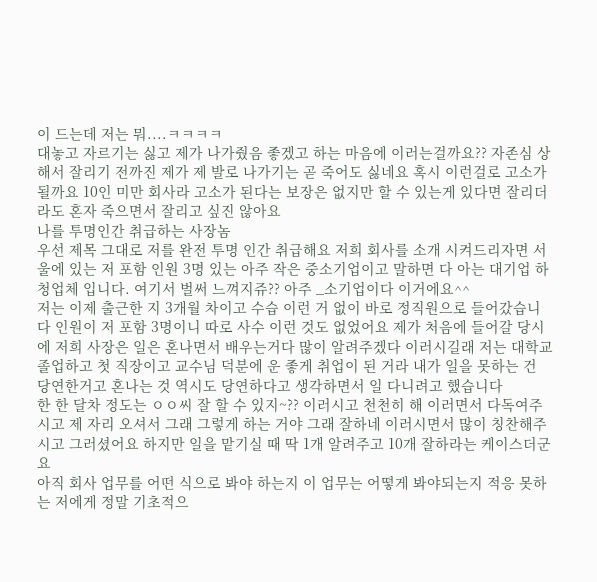이 드는데 저는 뭐....ㅋㅋㅋㅋ
대놓고 자르기는 싫고 제가 나가줬음 좋겠고 하는 마음에 이러는걸까요?? 자존심 상해서 잘리기 전까진 제가 제 발로 나가기는 곧 죽어도 싫네요 혹시 이런걸로 고소가 될까요 10인 미만 회사라 고소가 된다는 보장은 없지만 할 수 있는게 있다면 잘리더라도 혼자 죽으면서 잘리고 싶진 않아요
나를 투명인간 취급하는 사장놈
우선 제목 그대로 저를 완전 투명 인간 취급해요 저희 회사를 소개 시켜드리자면 서울에 있는 저 포함 인원 3명 있는 아주 작은 중소기업이고 말하면 다 아는 대기업 하청업체 입니다. 여기서 벌써 느껴지쥬?? 아주 _소기업이다 이거에요^^
저는 이제 출근한 지 3개월 차이고 수습 이런 거 없이 바로 정직원으로 들어갔습니다 인원이 저 포함 3명이니 따로 사수 이런 것도 없었어요 제가 처음에 들어갈 당시에 저희 사장은 일은 혼나면서 배우는거다 많이 알려주겠다 이러시길래 저는 대학교 졸업하고 첫 직장이고 교수님 덕분에 운 좋게 취업이 된 거라 내가 일을 못하는 건 당연한거고 혼나는 것 역시도 당연하다고 생각하면서 일 다니려고 했습니다
한 한 달차 정도는 ㅇㅇ씨 잘 할 수 있지~?? 이러시고 천천히 해 이러면서 다독여주시고 제 자리 오셔서 그래 그렇게 하는 거야 그래 잘하네 이러시면서 많이 칭찬해주시고 그러셨어요 하지만 일을 맡기실 때 딱 1개 알려주고 10개 잘하라는 케이스더군요
아직 회사 업무를 어떤 식으로 봐야 하는지 이 업무는 어떻게 봐야되는지 적응 못하는 저에게 정말 기초적으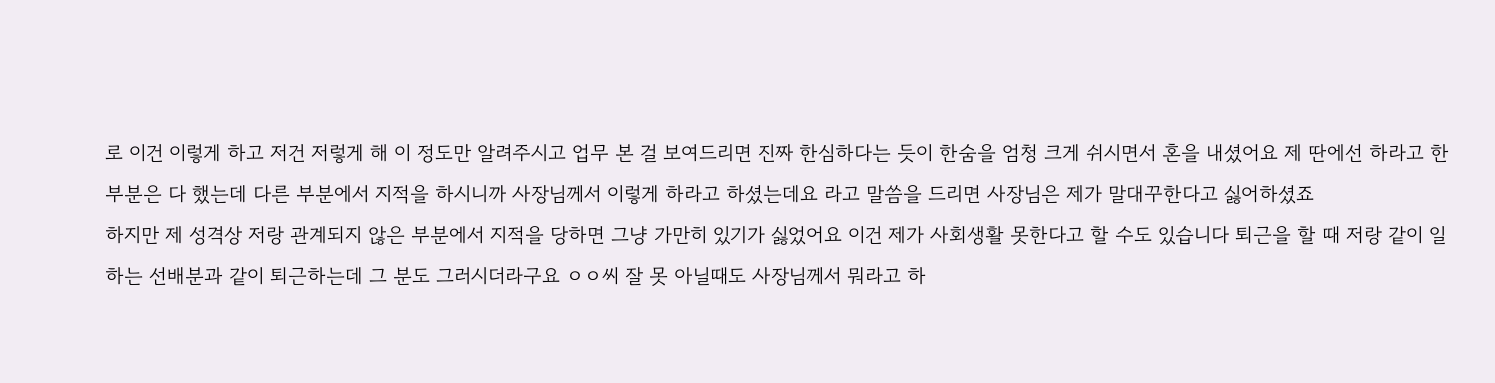로 이건 이렇게 하고 저건 저렇게 해 이 정도만 알려주시고 업무 본 걸 보여드리면 진짜 한심하다는 듯이 한숨을 엄청 크게 쉬시면서 혼을 내셨어요 제 딴에선 하라고 한 부분은 다 했는데 다른 부분에서 지적을 하시니까 사장님께서 이렇게 하라고 하셨는데요 라고 말씀을 드리면 사장님은 제가 말대꾸한다고 싫어하셨죠
하지만 제 성격상 저랑 관계되지 않은 부분에서 지적을 당하면 그냥 가만히 있기가 싫었어요 이건 제가 사회생활 못한다고 할 수도 있습니다 퇴근을 할 때 저랑 같이 일하는 선배분과 같이 퇴근하는데 그 분도 그러시더라구요 ㅇㅇ씨 잘 못 아닐때도 사장님께서 뭐라고 하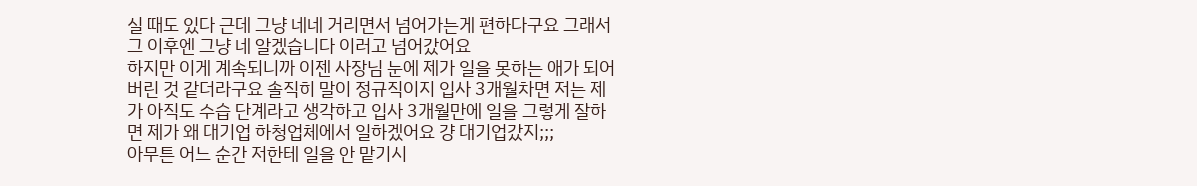실 때도 있다 근데 그냥 네네 거리면서 넘어가는게 편하다구요 그래서 그 이후엔 그냥 네 알겠습니다 이러고 넘어갔어요
하지만 이게 계속되니까 이젠 사장님 눈에 제가 일을 못하는 애가 되어버린 것 같더라구요 솔직히 말이 정규직이지 입사 3개월차면 저는 제가 아직도 수습 단계라고 생각하고 입사 3개월만에 일을 그렇게 잘하면 제가 왜 대기업 하청업체에서 일하겠어요 걍 대기업갔지;;;
아무튼 어느 순간 저한테 일을 안 맡기시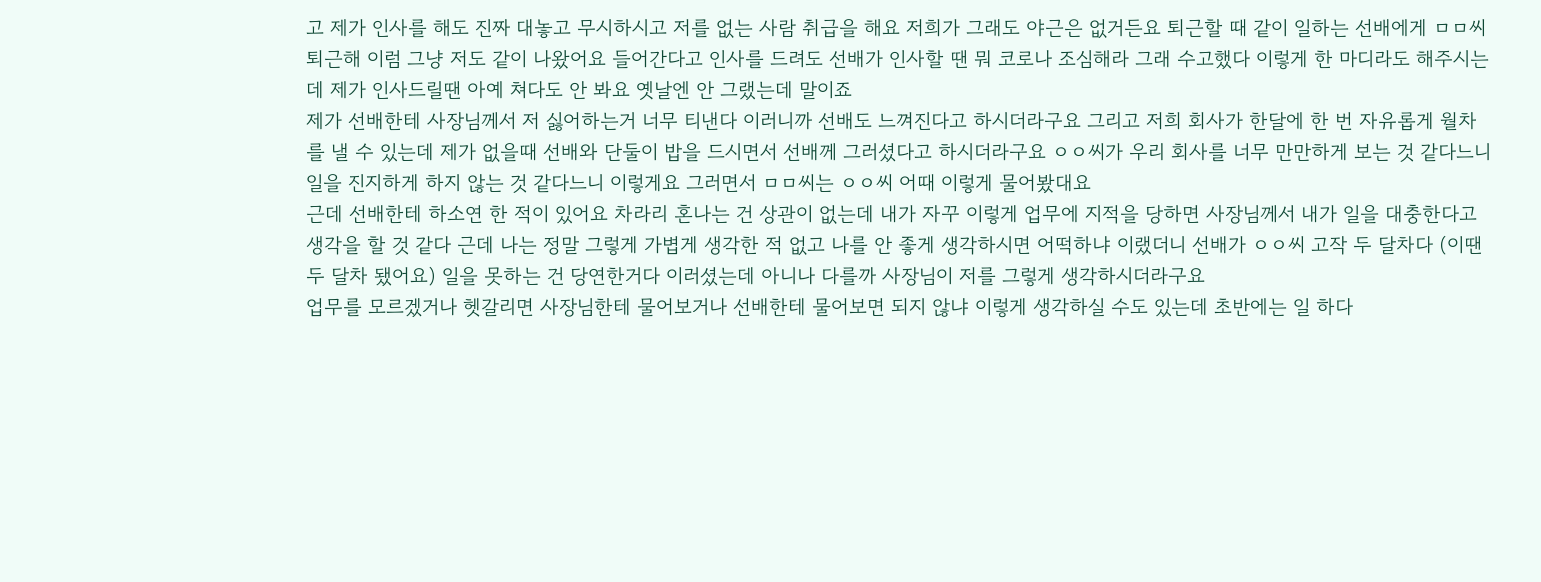고 제가 인사를 해도 진짜 대놓고 무시하시고 저를 없는 사람 취급을 해요 저희가 그래도 야근은 없거든요 퇴근할 때 같이 일하는 선배에게 ㅁㅁ씨 퇴근해 이럼 그냥 저도 같이 나왔어요 들어간다고 인사를 드려도 선배가 인사할 땐 뭐 코로나 조심해라 그래 수고했다 이렇게 한 마디라도 해주시는데 제가 인사드릴땐 아예 쳐다도 안 봐요 옛날엔 안 그랬는데 말이죠
제가 선배한테 사장님께서 저 싫어하는거 너무 티낸다 이러니까 선배도 느껴진다고 하시더라구요 그리고 저희 회사가 한달에 한 번 자유롭게 월차를 낼 수 있는데 제가 없을때 선배와 단둘이 밥을 드시면서 선배께 그러셨다고 하시더라구요 ㅇㅇ씨가 우리 회사를 너무 만만하게 보는 것 같다느니 일을 진지하게 하지 않는 것 같다느니 이렇게요 그러면서 ㅁㅁ씨는 ㅇㅇ씨 어때 이렇게 물어봤대요
근데 선배한테 하소연 한 적이 있어요 차라리 혼나는 건 상관이 없는데 내가 자꾸 이렇게 업무에 지적을 당하면 사장님께서 내가 일을 대충한다고 생각을 할 것 같다 근데 나는 정말 그렇게 가볍게 생각한 적 없고 나를 안 좋게 생각하시면 어떡하냐 이랬더니 선배가 ㅇㅇ씨 고작 두 달차다 (이땐 두 달차 됐어요) 일을 못하는 건 당연한거다 이러셨는데 아니나 다를까 사장님이 저를 그렇게 생각하시더라구요
업무를 모르겠거나 헷갈리면 사장님한테 물어보거나 선배한테 물어보면 되지 않냐 이렇게 생각하실 수도 있는데 초반에는 일 하다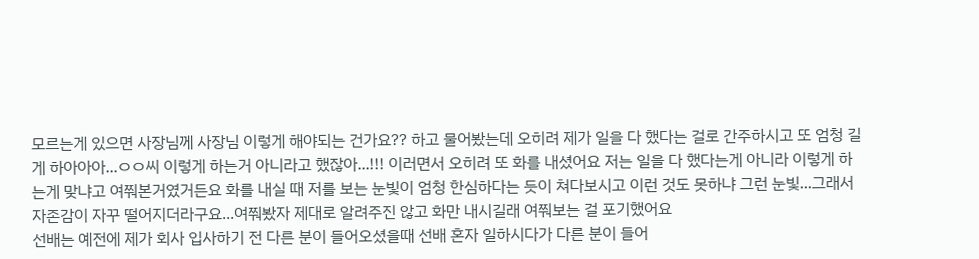모르는게 있으면 사장님께 사장님 이렇게 해야되는 건가요?? 하고 물어봤는데 오히려 제가 일을 다 했다는 걸로 간주하시고 또 엄청 길게 하아아아...ㅇㅇ씨 이렇게 하는거 아니라고 했잖아...!!! 이러면서 오히려 또 화를 내셨어요 저는 일을 다 했다는게 아니라 이렇게 하는게 맞냐고 여쭤본거였거든요 화를 내실 때 저를 보는 눈빛이 엄청 한심하다는 듯이 쳐다보시고 이런 것도 못하냐 그런 눈빛...그래서 자존감이 자꾸 떨어지더라구요...여쭤봤자 제대로 알려주진 않고 화만 내시길래 여쭤보는 걸 포기했어요
선배는 예전에 제가 회사 입사하기 전 다른 분이 들어오셨을때 선배 혼자 일하시다가 다른 분이 들어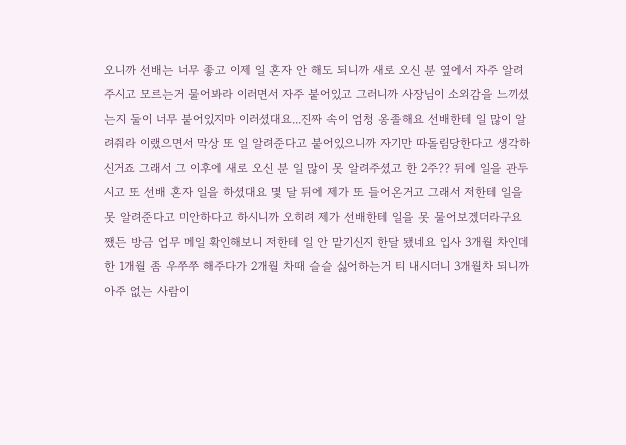오니까 선배는 너무 좋고 이제 일 혼자 안 해도 되니까 새로 오신 분 옆에서 자주 알려주시고 모르는거 물어봐라 이러면서 자주 붙어있고 그러니까 사장님이 소외감을 느끼셨는지 둘이 너무 붙어있지마 이러셨대요...진짜 속이 엄청 옹졸해요 선배한테 일 많이 알려줘라 이랬으면서 막상 또 일 알려준다고 붙어있으니까 자기만 따돌림당한다고 생각하신거죠 그래서 그 이후에 새로 오신 분 일 많이 못 알려주셨고 한 2주?? 뒤에 일을 관두시고 또 선배 혼자 일을 하셨대요 몇 달 뒤에 제가 또 들어온거고 그래서 저한테 일을 못 알려준다고 미안하다고 하시니까 오히려 제가 선배한테 일을 못 물어보겠더라구요
쨌든 방금 업무 메일 확인해보니 저한테 일 안 맡기신지 한달 됐네요 입사 3개월 차인데 한 1개월 좀 우쭈쭈 해주다가 2개월 차때 슬슬 싫어하는거 티 내시더니 3개월차 되니까 아주 없는 사람이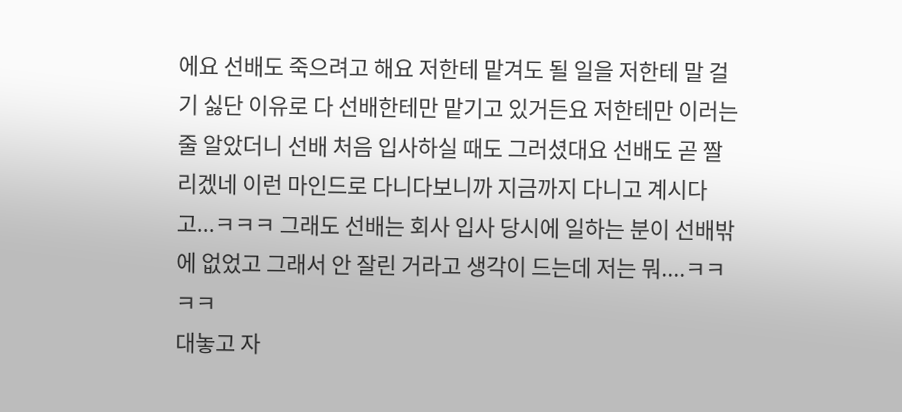에요 선배도 죽으려고 해요 저한테 맡겨도 될 일을 저한테 말 걸기 싫단 이유로 다 선배한테만 맡기고 있거든요 저한테만 이러는 줄 알았더니 선배 처음 입사하실 때도 그러셨대요 선배도 곧 짤리겠네 이런 마인드로 다니다보니까 지금까지 다니고 계시다고...ㅋㅋㅋ 그래도 선배는 회사 입사 당시에 일하는 분이 선배밖에 없었고 그래서 안 잘린 거라고 생각이 드는데 저는 뭐....ㅋㅋㅋㅋ
대놓고 자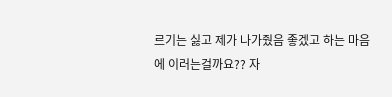르기는 싫고 제가 나가줬음 좋겠고 하는 마음에 이러는걸까요?? 자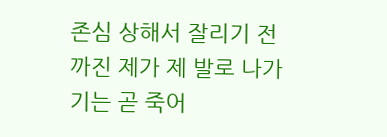존심 상해서 잘리기 전까진 제가 제 발로 나가기는 곧 죽어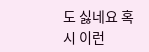도 싫네요 혹시 이런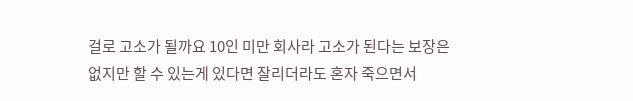걸로 고소가 될까요 10인 미만 회사라 고소가 된다는 보장은 없지만 할 수 있는게 있다면 잘리더라도 혼자 죽으면서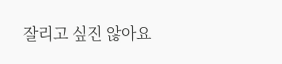잘리고 싶진 않아요